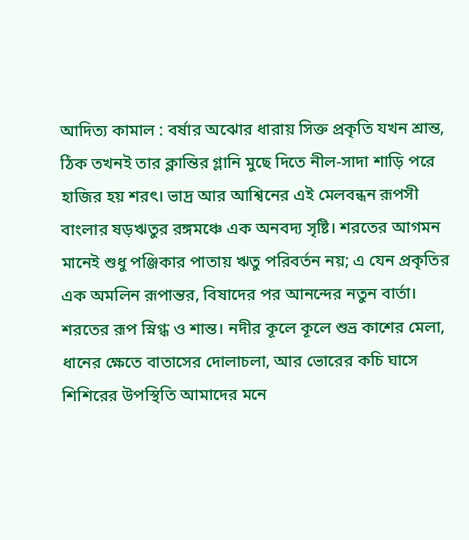আদিত্য কামাল : বর্ষার অঝোর ধারায় সিক্ত প্রকৃতি যখন শ্রান্ত, ঠিক তখনই তার ক্লান্তির গ্লানি মুছে দিতে নীল-সাদা শাড়ি পরে হাজির হয় শরৎ। ভাদ্র আর আশ্বিনের এই মেলবন্ধন রূপসী বাংলার ষড়ঋতুর রঙ্গমঞ্চে এক অনবদ্য সৃষ্টি। শরতের আগমন মানেই শুধু পঞ্জিকার পাতায় ঋতু পরিবর্তন নয়; এ যেন প্রকৃতির এক অমলিন রূপান্তর, বিষাদের পর আনন্দের নতুন বার্তা।
শরতের রূপ স্নিগ্ধ ও শান্ত। নদীর কূলে কূলে শুভ্র কাশের মেলা, ধানের ক্ষেতে বাতাসের দোলাচলা, আর ভোরের কচি ঘাসে শিশিরের উপস্থিতি আমাদের মনে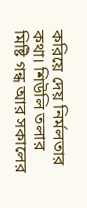করিয়ে দেয় নির্মলতার কথা। শিউলি তলার মিষ্টি গন্ধ আর সকালের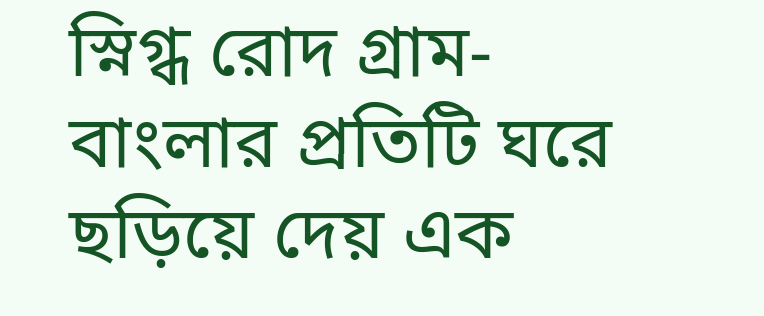স্নিগ্ধ রোদ গ্রাম-বাংলার প্রতিটি ঘরে ছড়িয়ে দেয় এক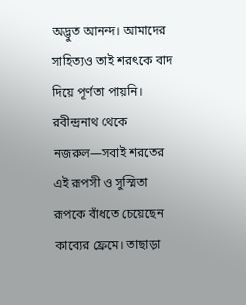অদ্ভুত আনন্দ। আমাদের সাহিত্যও তাই শরৎকে বাদ দিয়ে পূর্ণতা পায়নি। রবীন্দ্রনাথ থেকে নজরুল—সবাই শরতের এই রূপসী ও সুস্মিতা রূপকে বাঁধতে চেয়েছেন কাব্যের ফ্রেমে। তাছাড়া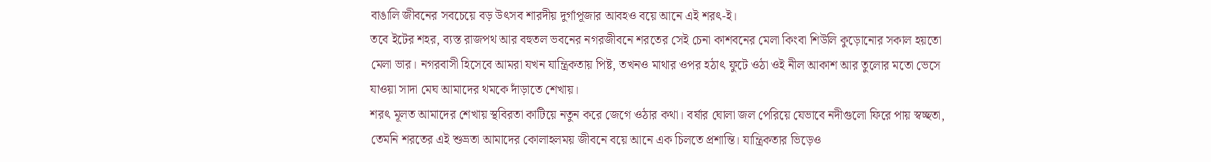বাঙালি জীবনের সবচেয়ে বড় উৎসব শারদীয় দুর্গাপূজার আবহও বয়ে আনে এই শরৎ-ই।
তবে ইটের শহর, ব্যস্ত রাজপথ আর বহুতল ভবনের নগরজীবনে শরতের সেই চেনা কাশবনের মেলা কিংবা শিউলি কুড়োনোর সকাল হয়তো মেলা ভার। নগরবাসী হিসেবে আমরা যখন যান্ত্রিকতায় পিষ্ট, তখনও মাথার ওপর হঠাৎ ফুটে ওঠা ওই নীল আকাশ আর তুলোর মতো ভেসে যাওয়া সাদা মেঘ আমাদের থমকে দাঁড়াতে শেখায়।
শরৎ মূলত আমাদের শেখায় স্থবিরতা কাটিয়ে নতুন করে জেগে ওঠার কথা। বর্ষার ঘোলা জল পেরিয়ে যেভাবে নদীগুলো ফিরে পায় স্বচ্ছতা, তেমনি শরতের এই শুভ্রতা আমাদের কোলাহলময় জীবনে বয়ে আনে এক চিলতে প্রশান্তি। যান্ত্রিকতার ভিড়েও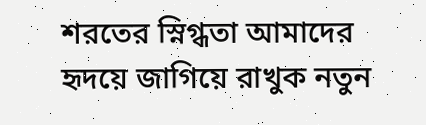শরতের স্নিগ্ধতা আমাদের হৃদয়ে জাগিয়ে রাখুক নতুন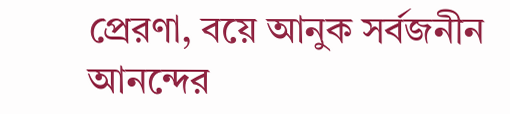প্রেরণা, বয়ে আনুক সর্বজনীন আনন্দের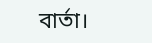বার্তা।